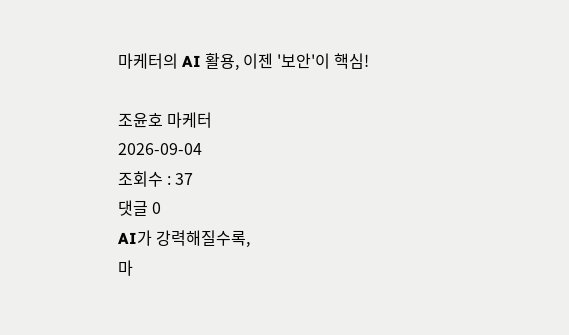마케터의 AI 활용, 이젠 '보안'이 핵심!

조윤호 마케터
2026-09-04
조회수 : 37
댓글 0
AI가 강력해질수록,
마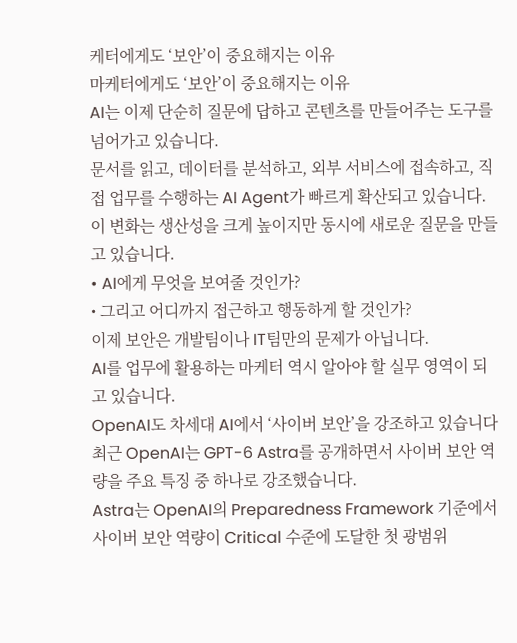케터에게도 ‘보안’이 중요해지는 이유
마케터에게도 ‘보안’이 중요해지는 이유
AI는 이제 단순히 질문에 답하고 콘텐츠를 만들어주는 도구를 넘어가고 있습니다.
문서를 읽고, 데이터를 분석하고, 외부 서비스에 접속하고, 직접 업무를 수행하는 AI Agent가 빠르게 확산되고 있습니다.
이 변화는 생산성을 크게 높이지만 동시에 새로운 질문을 만들고 있습니다.
• AI에게 무엇을 보여줄 것인가?
• 그리고 어디까지 접근하고 행동하게 할 것인가?
이제 보안은 개발팀이나 IT팀만의 문제가 아닙니다.
AI를 업무에 활용하는 마케터 역시 알아야 할 실무 영역이 되고 있습니다.
OpenAI도 차세대 AI에서 ‘사이버 보안’을 강조하고 있습니다
최근 OpenAI는 GPT-6 Astra를 공개하면서 사이버 보안 역량을 주요 특징 중 하나로 강조했습니다.
Astra는 OpenAI의 Preparedness Framework 기준에서 사이버 보안 역량이 Critical 수준에 도달한 첫 광범위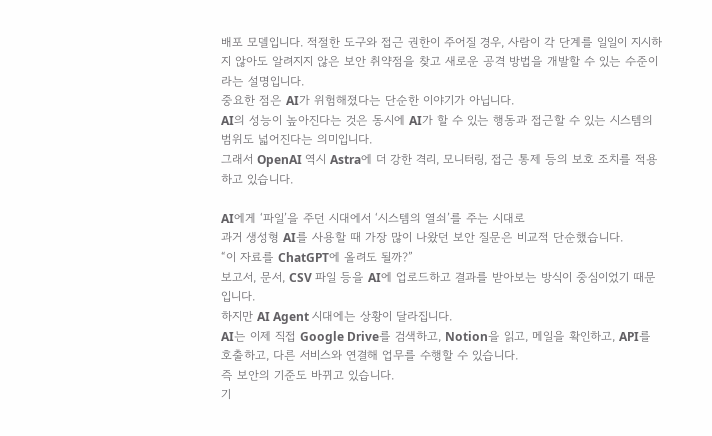배포 모델입니다. 적절한 도구와 접근 권한이 주어질 경우, 사람이 각 단계를 일일이 지시하지 않아도 알려지지 않은 보안 취약점을 찾고 새로운 공격 방법을 개발할 수 있는 수준이라는 설명입니다.
중요한 점은 AI가 위험해졌다는 단순한 이야기가 아닙니다.
AI의 성능이 높아진다는 것은 동시에 AI가 할 수 있는 행동과 접근할 수 있는 시스템의 범위도 넓어진다는 의미입니다.
그래서 OpenAI 역시 Astra에 더 강한 격리, 모니터링, 접근 통제 등의 보호 조치를 적용하고 있습니다.

AI에게 ‘파일’을 주던 시대에서 ‘시스템의 열쇠’를 주는 시대로
과거 생성형 AI를 사용할 때 가장 많이 나왔던 보안 질문은 비교적 단순했습니다.
“이 자료를 ChatGPT에 올려도 될까?”
보고서, 문서, CSV 파일 등을 AI에 업로드하고 결과를 받아보는 방식이 중심이었기 때문입니다.
하지만 AI Agent 시대에는 상황이 달라집니다.
AI는 이제 직접 Google Drive를 검색하고, Notion을 읽고, 메일을 확인하고, API를 호출하고, 다른 서비스와 연결해 업무를 수행할 수 있습니다.
즉 보안의 기준도 바뀌고 있습니다.
기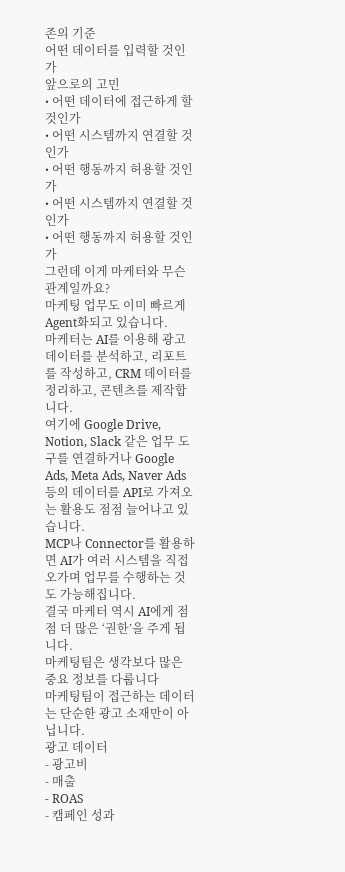존의 기준
어떤 데이터를 입력할 것인가
앞으로의 고민
• 어떤 데이터에 접근하게 할 것인가
• 어떤 시스템까지 연결할 것인가
• 어떤 행동까지 허용할 것인가
• 어떤 시스템까지 연결할 것인가
• 어떤 행동까지 허용할 것인가
그런데 이게 마케터와 무슨 관계일까요?
마케팅 업무도 이미 빠르게 Agent화되고 있습니다.
마케터는 AI를 이용해 광고 데이터를 분석하고, 리포트를 작성하고, CRM 데이터를 정리하고, 콘텐츠를 제작합니다.
여기에 Google Drive, Notion, Slack 같은 업무 도구를 연결하거나 Google Ads, Meta Ads, Naver Ads 등의 데이터를 API로 가져오는 활용도 점점 늘어나고 있습니다.
MCP나 Connector를 활용하면 AI가 여러 시스템을 직접 오가며 업무를 수행하는 것도 가능해집니다.
결국 마케터 역시 AI에게 점점 더 많은 ‘권한’을 주게 됩니다.
마케팅팀은 생각보다 많은 중요 정보를 다룹니다
마케팅팀이 접근하는 데이터는 단순한 광고 소재만이 아닙니다.
광고 데이터
- 광고비
- 매출
- ROAS
- 캠페인 성과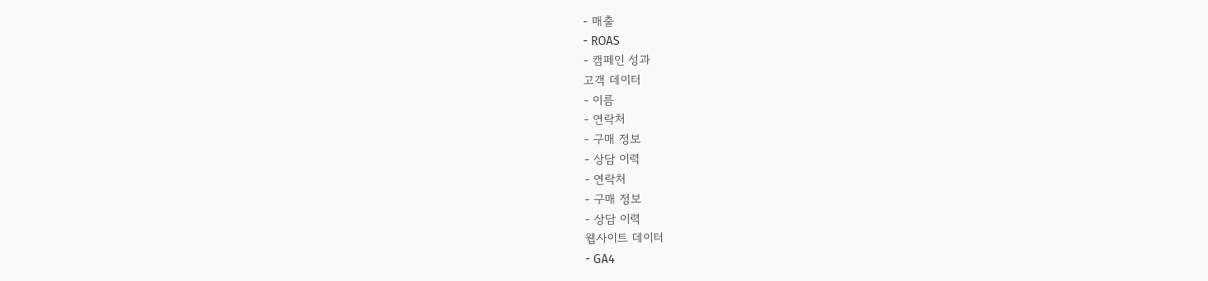- 매출
- ROAS
- 캠페인 성과
고객 데이터
- 이름
- 연락처
- 구매 정보
- 상담 이력
- 연락처
- 구매 정보
- 상담 이력
웹사이트 데이터
- GA4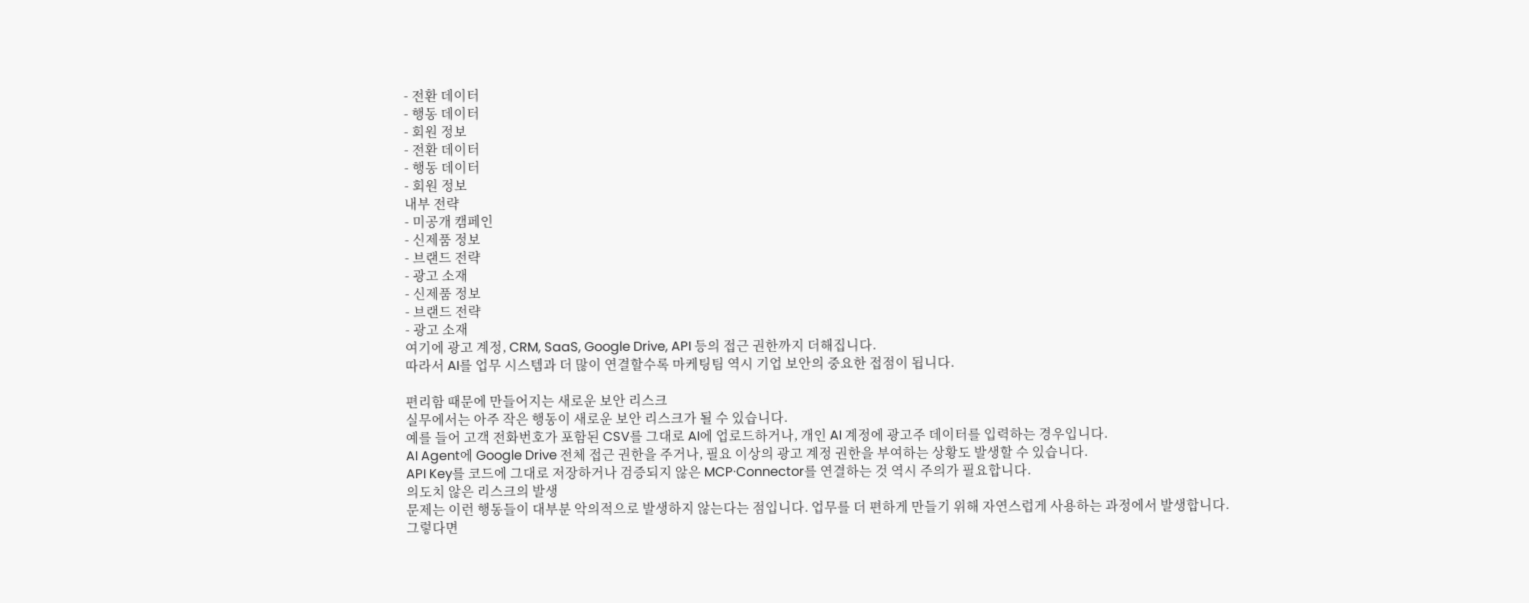- 전환 데이터
- 행동 데이터
- 회원 정보
- 전환 데이터
- 행동 데이터
- 회원 정보
내부 전략
- 미공개 캠페인
- 신제품 정보
- 브랜드 전략
- 광고 소재
- 신제품 정보
- 브랜드 전략
- 광고 소재
여기에 광고 계정, CRM, SaaS, Google Drive, API 등의 접근 권한까지 더해집니다.
따라서 AI를 업무 시스템과 더 많이 연결할수록 마케팅팀 역시 기업 보안의 중요한 접점이 됩니다.

편리함 때문에 만들어지는 새로운 보안 리스크
실무에서는 아주 작은 행동이 새로운 보안 리스크가 될 수 있습니다.
예를 들어 고객 전화번호가 포함된 CSV를 그대로 AI에 업로드하거나, 개인 AI 계정에 광고주 데이터를 입력하는 경우입니다.
AI Agent에 Google Drive 전체 접근 권한을 주거나, 필요 이상의 광고 계정 권한을 부여하는 상황도 발생할 수 있습니다.
API Key를 코드에 그대로 저장하거나 검증되지 않은 MCP·Connector를 연결하는 것 역시 주의가 필요합니다.
의도치 않은 리스크의 발생
문제는 이런 행동들이 대부분 악의적으로 발생하지 않는다는 점입니다. 업무를 더 편하게 만들기 위해 자연스럽게 사용하는 과정에서 발생합니다.
그렇다면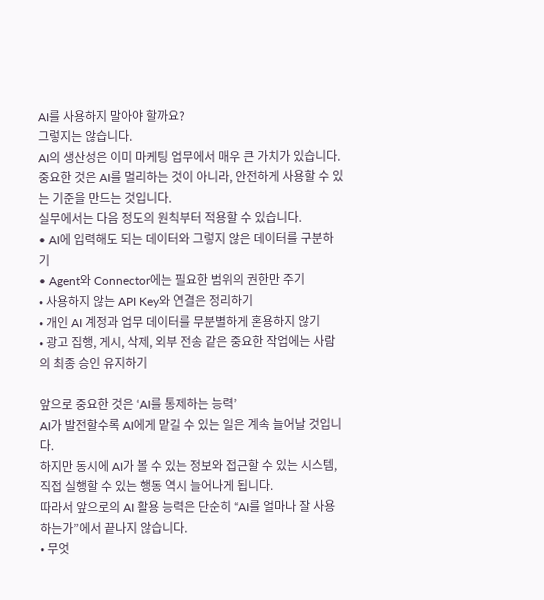AI를 사용하지 말아야 할까요?
그렇지는 않습니다.
AI의 생산성은 이미 마케팅 업무에서 매우 큰 가치가 있습니다.
중요한 것은 AI를 멀리하는 것이 아니라, 안전하게 사용할 수 있는 기준을 만드는 것입니다.
실무에서는 다음 정도의 원칙부터 적용할 수 있습니다.
• AI에 입력해도 되는 데이터와 그렇지 않은 데이터를 구분하기
• Agent와 Connector에는 필요한 범위의 권한만 주기
• 사용하지 않는 API Key와 연결은 정리하기
• 개인 AI 계정과 업무 데이터를 무분별하게 혼용하지 않기
• 광고 집행, 게시, 삭제, 외부 전송 같은 중요한 작업에는 사람의 최종 승인 유지하기

앞으로 중요한 것은 ‘AI를 통제하는 능력’
AI가 발전할수록 AI에게 맡길 수 있는 일은 계속 늘어날 것입니다.
하지만 동시에 AI가 볼 수 있는 정보와 접근할 수 있는 시스템, 직접 실행할 수 있는 행동 역시 늘어나게 됩니다.
따라서 앞으로의 AI 활용 능력은 단순히 “AI를 얼마나 잘 사용하는가”에서 끝나지 않습니다.
• 무엇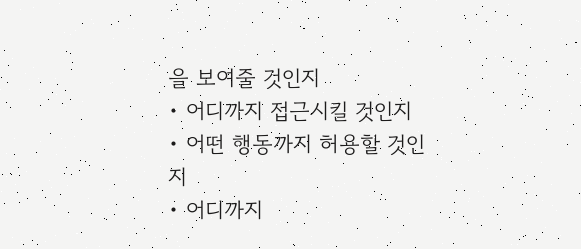을 보여줄 것인지
• 어디까지 접근시킬 것인지
• 어떤 행동까지 허용할 것인지
• 어디까지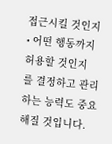접근시킬 것인지
• 어떤 행동까지 허용할 것인지
를 결정하고 관리하는 능력도 중요해질 것입니다.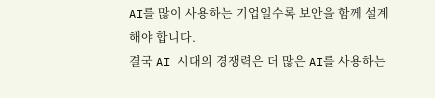AI를 많이 사용하는 기업일수록 보안을 함께 설계해야 합니다.
결국 AI 시대의 경쟁력은 더 많은 AI를 사용하는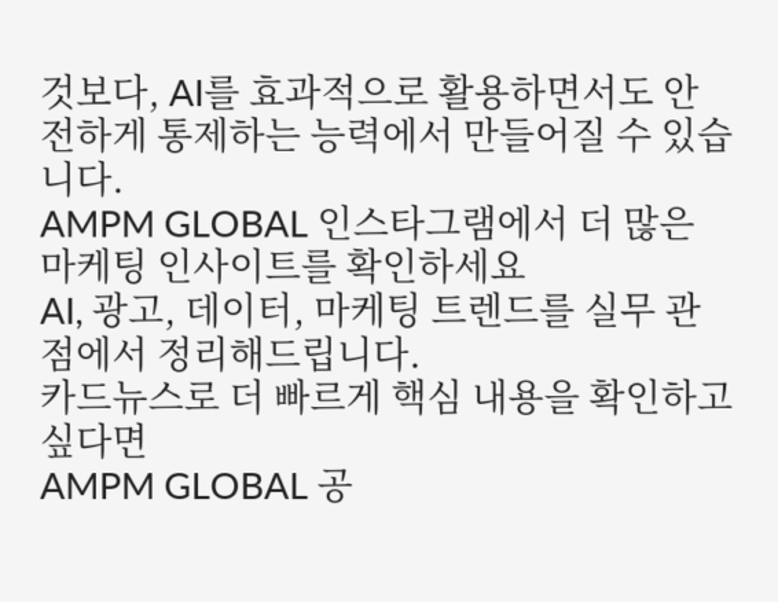것보다, AI를 효과적으로 활용하면서도 안전하게 통제하는 능력에서 만들어질 수 있습니다.
AMPM GLOBAL 인스타그램에서 더 많은 마케팅 인사이트를 확인하세요
AI, 광고, 데이터, 마케팅 트렌드를 실무 관점에서 정리해드립니다.
카드뉴스로 더 빠르게 핵심 내용을 확인하고 싶다면
AMPM GLOBAL 공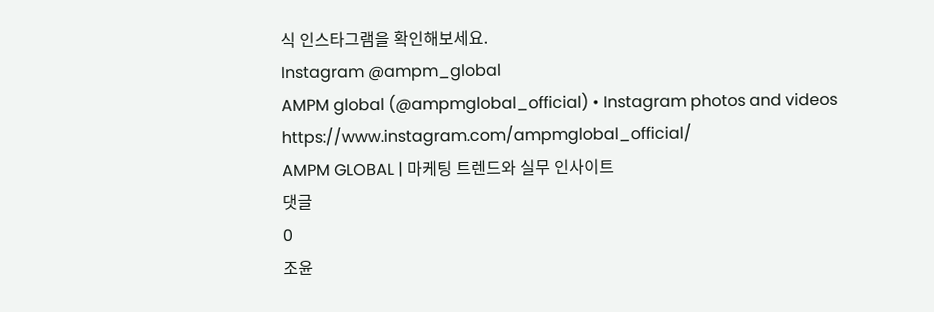식 인스타그램을 확인해보세요.
Instagram @ampm_global
AMPM global (@ampmglobal_official) • Instagram photos and videos
https://www.instagram.com/ampmglobal_official/
AMPM GLOBAL | 마케팅 트렌드와 실무 인사이트
댓글
0
조윤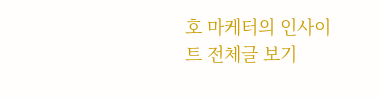호 마케터의 인사이트 전체글 보기